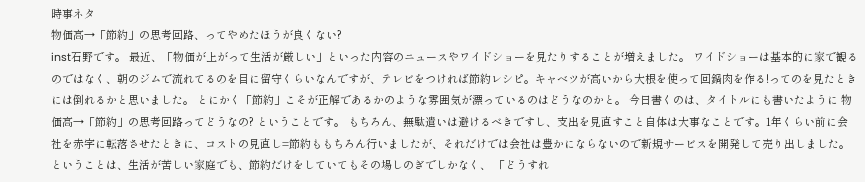時事ネタ
物価高→「節約」の思考回路、ってやめたほうが良くない?
inst石野です。 最近、「物価が上がって生活が厳しい」といった内容のニュースやワイドショーを見たりすることが増えました。 ワイドショーは基本的に家で観るのではなく、朝のジムで流れてるのを目に留守くらいなんですが、テレビをつければ節約レシピ。キャベツが高いから大根を使って回鍋肉を作る!ってのを見たときには倒れるかと思いました。 とにかく「節約」こそが正解であるかのような雰囲気が漂っているのはどうなのかと。 今日書くのは、タイトルにも書いたように 物価高→「節約」の思考回路ってどうなの? ということです。 もちろん、無駄遣いは避けるべきですし、支出を見直すこと自体は大事なことです。1年くらい前に会社を赤字に転落させたときに、コストの見直し=節約ももちろん行いましたが、それだけでは会社は豊かにならないので新規サービスを開発して売り出しました。 ということは、生活が苦しい家庭でも、節約だけをしていてもその場しのぎでしかなく、 「どうすれ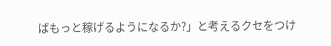ばもっと稼げるようになるか?」と考えるクセをつけ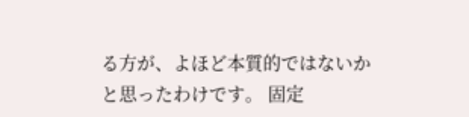る方が、よほど本質的ではないかと思ったわけです。 固定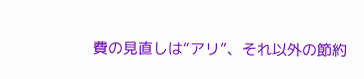費の見直しは“アリ”、それ以外の節約